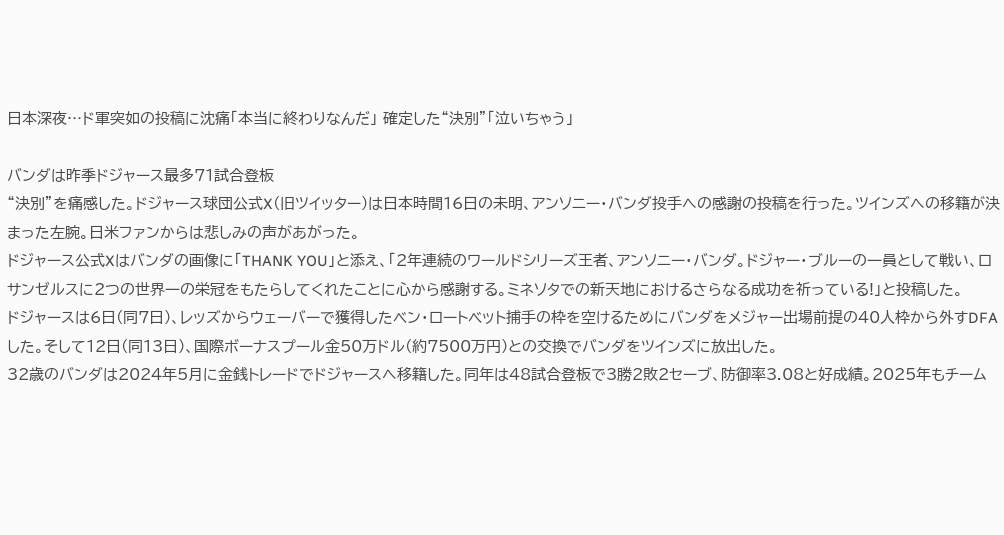日本深夜…ド軍突如の投稿に沈痛「本当に終わりなんだ」 確定した“決別”「泣いちゃう」

バンダは昨季ドジャース最多71試合登板
“決別”を痛感した。ドジャース球団公式X(旧ツイッター)は日本時間16日の未明、アンソニー・バンダ投手への感謝の投稿を行った。ツインズへの移籍が決まった左腕。日米ファンからは悲しみの声があがった。
ドジャース公式Xはバンダの画像に「THANK YOU」と添え、「2年連続のワールドシリーズ王者、アンソニー・バンダ。ドジャー・ブルーの一員として戦い、ロサンゼルスに2つの世界一の栄冠をもたらしてくれたことに心から感謝する。ミネソタでの新天地におけるさらなる成功を祈っている!」と投稿した。
ドジャースは6日(同7日)、レッズからウェーバーで獲得したベン・ロートベット捕手の枠を空けるためにバンダをメジャー出場前提の40人枠から外すDFAした。そして12日(同13日)、国際ボーナスプール金50万ドル(約7500万円)との交換でバンダをツインズに放出した。
32歳のバンダは2024年5月に金銭トレードでドジャースへ移籍した。同年は48試合登板で3勝2敗2セーブ、防御率3.08と好成績。2025年もチーム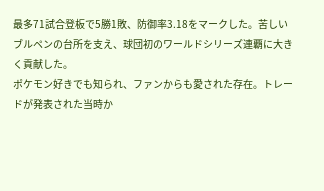最多71試合登板で5勝1敗、防御率3.18をマークした。苦しいブルペンの台所を支え、球団初のワールドシリーズ連覇に大きく貢献した。
ポケモン好きでも知られ、ファンからも愛された存在。トレードが発表された当時か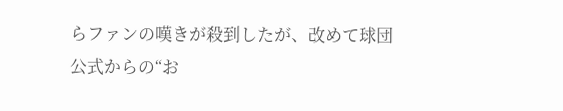らファンの嘆きが殺到したが、改めて球団公式からの“お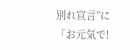別れ宣言”に「お元気で!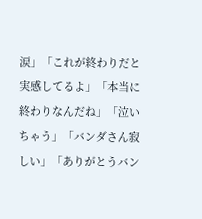涙」「これが終わりだと実感してるよ」「本当に終わりなんだね」「泣いちゃう」「バンダさん寂しい」「ありがとうバン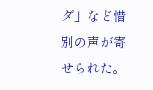ダ」など惜別の声が寄せられた。